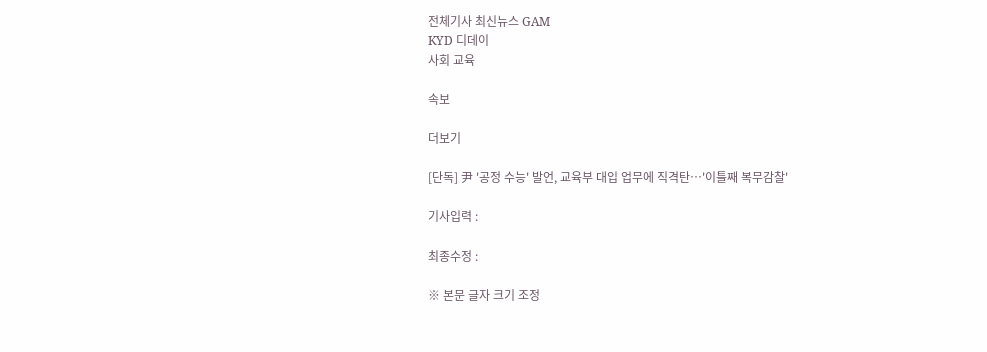전체기사 최신뉴스 GAM
KYD 디데이
사회 교육

속보

더보기

[단독] 尹 '공정 수능' 발언, 교육부 대입 업무에 직격탄…'이틀째 복무감찰'

기사입력 :

최종수정 :

※ 본문 글자 크기 조정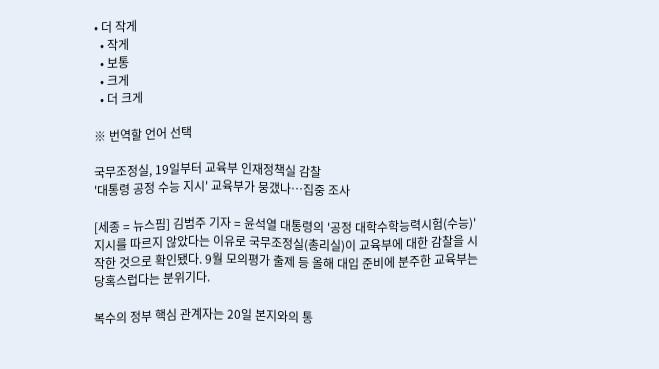• 더 작게
  • 작게
  • 보통
  • 크게
  • 더 크게

※ 번역할 언어 선택

국무조정실, 19일부터 교육부 인재정책실 감찰
'대통령 공정 수능 지시' 교육부가 뭉갰나…집중 조사

[세종 = 뉴스핌] 김범주 기자 = 윤석열 대통령의 '공정 대학수학능력시험(수능)' 지시를 따르지 않았다는 이유로 국무조정실(총리실)이 교육부에 대한 감찰을 시작한 것으로 확인됐다. 9월 모의평가 출제 등 올해 대입 준비에 분주한 교육부는 당혹스럽다는 분위기다.

복수의 정부 핵심 관계자는 20일 본지와의 통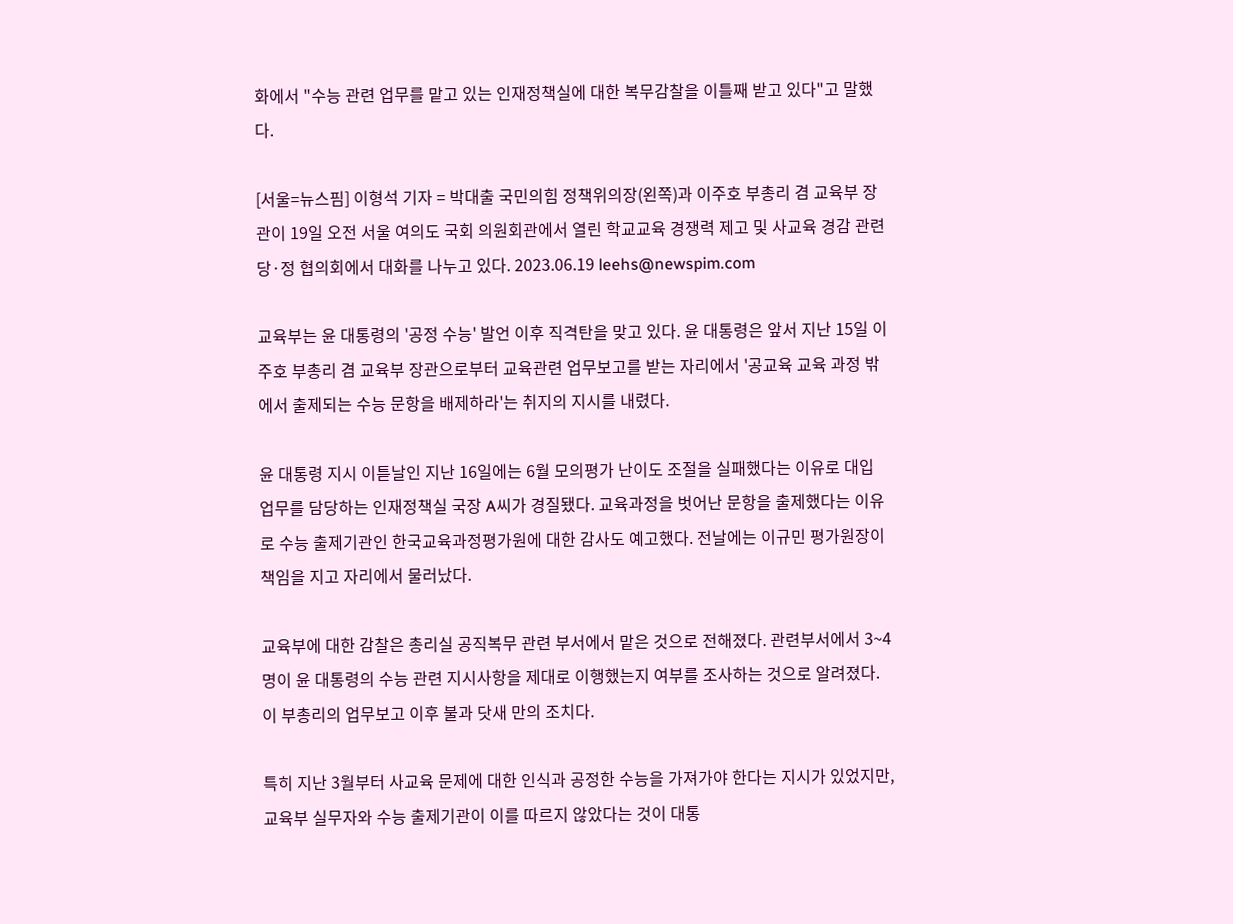화에서 "수능 관련 업무를 맡고 있는 인재정책실에 대한 복무감찰을 이틀째 받고 있다"고 말했다.

[서울=뉴스핌] 이형석 기자 = 박대출 국민의힘 정책위의장(왼쪽)과 이주호 부총리 겸 교육부 장관이 19일 오전 서울 여의도 국회 의원회관에서 열린 학교교육 경쟁력 제고 및 사교육 경감 관련 당·정 협의회에서 대화를 나누고 있다. 2023.06.19 leehs@newspim.com

교육부는 윤 대통령의 '공정 수능' 발언 이후 직격탄을 맞고 있다. 윤 대통령은 앞서 지난 15일 이주호 부총리 겸 교육부 장관으로부터 교육관련 업무보고를 받는 자리에서 '공교육 교육 과정 밖에서 출제되는 수능 문항을 배제하라'는 취지의 지시를 내렸다.

윤 대통령 지시 이튿날인 지난 16일에는 6월 모의평가 난이도 조절을 실패했다는 이유로 대입 업무를 담당하는 인재정책실 국장 A씨가 경질됐다. 교육과정을 벗어난 문항을 출제했다는 이유로 수능 출제기관인 한국교육과정평가원에 대한 감사도 예고했다. 전날에는 이규민 평가원장이 책임을 지고 자리에서 물러났다.

교육부에 대한 감찰은 총리실 공직복무 관련 부서에서 맡은 것으로 전해졌다. 관련부서에서 3~4명이 윤 대통령의 수능 관련 지시사항을 제대로 이행했는지 여부를 조사하는 것으로 알려졌다. 이 부총리의 업무보고 이후 불과 닷새 만의 조치다.

특히 지난 3월부터 사교육 문제에 대한 인식과 공정한 수능을 가져가야 한다는 지시가 있었지만, 교육부 실무자와 수능 출제기관이 이를 따르지 않았다는 것이 대통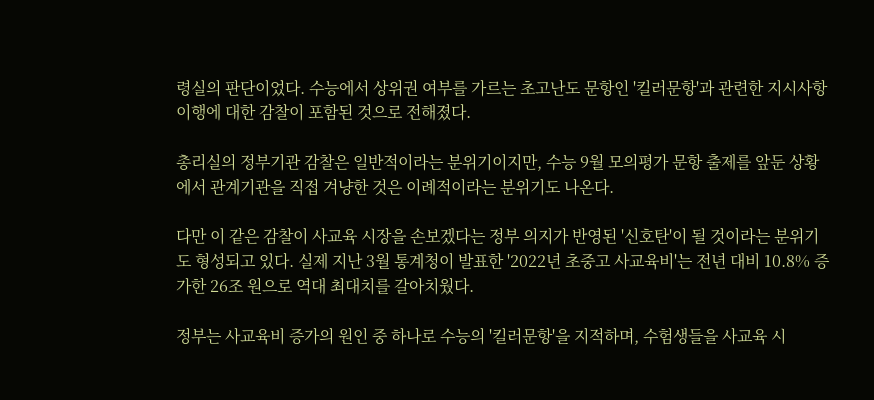령실의 판단이었다. 수능에서 상위권 여부를 가르는 초고난도 문항인 '킬러문항'과 관련한 지시사항 이행에 대한 감찰이 포함된 것으로 전해졌다.

총리실의 정부기관 감찰은 일반적이라는 분위기이지만, 수능 9월 모의평가 문항 출제를 앞둔 상황에서 관계기관을 직접 겨냥한 것은 이례적이라는 분위기도 나온다.

다만 이 같은 감찰이 사교육 시장을 손보겠다는 정부 의지가 반영된 '신호탄'이 될 것이라는 분위기도 형성되고 있다. 실제 지난 3월 통계청이 발표한 '2022년 초중고 사교육비'는 전년 대비 10.8% 증가한 26조 원으로 역대 최대치를 갈아치웠다.

정부는 사교육비 증가의 원인 중 하나로 수능의 '킬러문항'을 지적하며, 수험생들을 사교육 시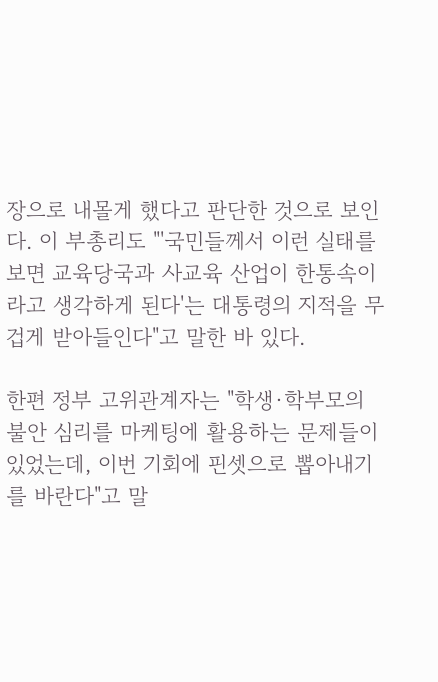장으로 내몰게 했다고 판단한 것으로 보인다. 이 부총리도 "'국민들께서 이런 실태를 보면 교육당국과 사교육 산업이 한통속이라고 생각하게 된다'는 대통령의 지적을 무겁게 받아들인다"고 말한 바 있다.

한편 정부 고위관계자는 "학생·학부모의 불안 심리를 마케팅에 활용하는 문제들이 있었는데, 이번 기회에 핀셋으로 뽑아내기를 바란다"고 말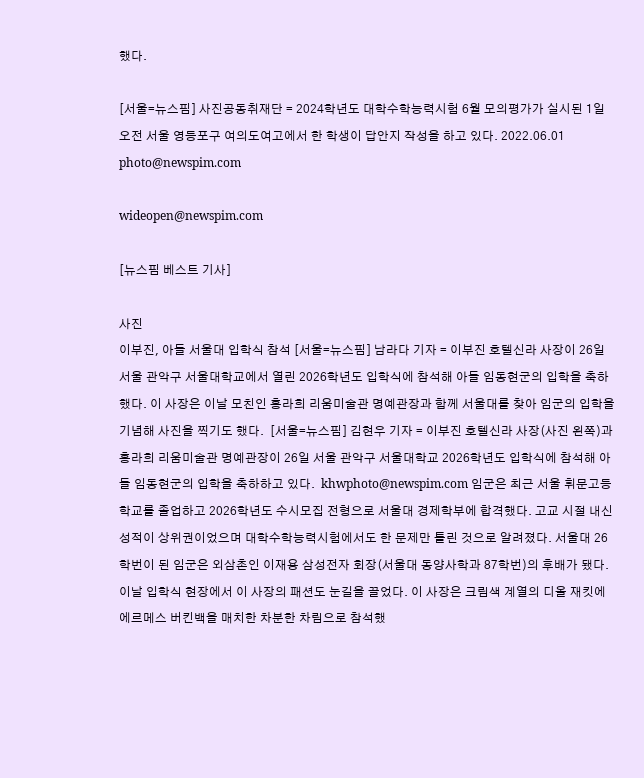했다.

[서울=뉴스핌] 사진공동취재단 = 2024학년도 대학수학능력시험 6월 모의평가가 실시된 1일 오전 서울 영등포구 여의도여고에서 한 학생이 답안지 작성을 하고 있다. 2022.06.01 photo@newspim.com

wideopen@newspim.com

[뉴스핌 베스트 기사]

사진
이부진, 아들 서울대 입학식 참석 [서울=뉴스핌] 남라다 기자 = 이부진 호텔신라 사장이 26일 서울 관악구 서울대학교에서 열린 2026학년도 입학식에 참석해 아들 임동현군의 입학을 축하했다. 이 사장은 이날 모친인 홍라희 리움미술관 명예관장과 함께 서울대를 찾아 임군의 입학을 기념해 사진을 찍기도 했다.  [서울=뉴스핌] 김현우 기자 = 이부진 호텔신라 사장(사진 왼쪽)과 홍라희 리움미술관 명예관장이 26일 서울 관악구 서울대학교 2026학년도 입학식에 참석해 아들 임동현군의 입학을 축하하고 있다.  khwphoto@newspim.com 임군은 최근 서울 휘문고등학교를 졸업하고 2026학년도 수시모집 전형으로 서울대 경제학부에 합격했다. 고교 시절 내신 성적이 상위권이었으며 대학수학능력시험에서도 한 문제만 틀린 것으로 알려졌다. 서울대 26학번이 된 임군은 외삼촌인 이재용 삼성전자 회장(서울대 동양사학과 87학번)의 후배가 됐다. 이날 입학식 현장에서 이 사장의 패션도 눈길을 끌었다. 이 사장은 크림색 계열의 디올 재킷에 에르메스 버킨백을 매치한 차분한 차림으로 참석했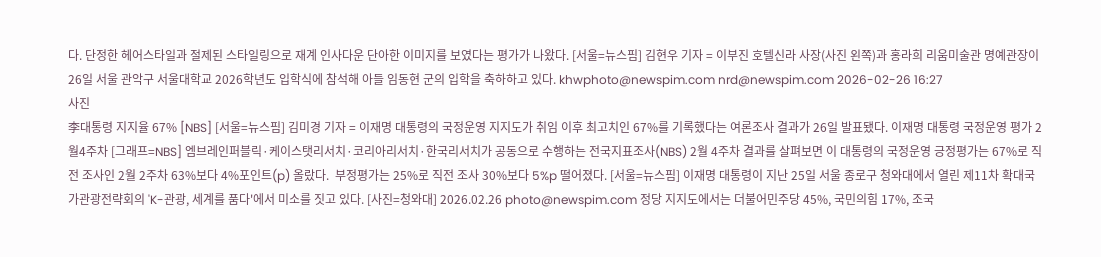다. 단정한 헤어스타일과 절제된 스타일링으로 재계 인사다운 단아한 이미지를 보였다는 평가가 나왔다. [서울=뉴스핌] 김현우 기자 = 이부진 호텔신라 사장(사진 왼쪽)과 홍라희 리움미술관 명예관장이 26일 서울 관악구 서울대학교 2026학년도 입학식에 참석해 아들 임동현 군의 입학을 축하하고 있다. khwphoto@newspim.com nrd@newspim.com 2026-02-26 16:27
사진
李대통령 지지율 67% [NBS] [서울=뉴스핌] 김미경 기자 = 이재명 대통령의 국정운영 지지도가 취임 이후 최고치인 67%를 기록했다는 여론조사 결과가 26일 발표됐다. 이재명 대통령 국정운영 평가 2월4주차 [그래프=NBS] 엠브레인퍼블릭·케이스탯리서치·코리아리서치·한국리서치가 공동으로 수행하는 전국지표조사(NBS) 2월 4주차 결과를 살펴보면 이 대통령의 국정운영 긍정평가는 67%로 직전 조사인 2월 2주차 63%보다 4%포인트(p) 올랐다.  부정평가는 25%로 직전 조사 30%보다 5%p 떨어졌다. [서울=뉴스핌] 이재명 대통령이 지난 25일 서울 종로구 청와대에서 열린 제11차 확대국가관광전략회의 'K-관광, 세계를 품다'에서 미소를 짓고 있다. [사진=청와대] 2026.02.26 photo@newspim.com 정당 지지도에서는 더불어민주당 45%, 국민의힘 17%, 조국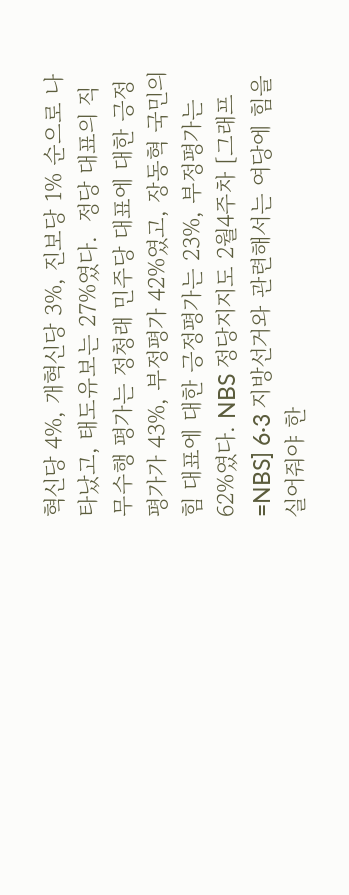혁신당 4%, 개혁신당 3%, 진보당 1% 순으로 나타났고, 태도유보는 27%였다.  정당 대표의 직무수행 평가는 정청래 민주당 대표에 대한 긍정평가가 43%, 부정평가 42%였고, 장동혁 국민의힘 대표에 대한 긍정평가는 23%, 부정평가는 62%였다. NBS 정당지지도 2월4주차 [그래프=NBS] 6·3 지방선거와 관련해서는 여당에 힘을 실어줘야 한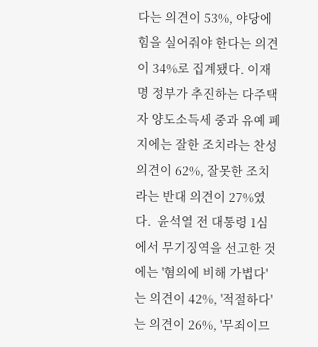다는 의견이 53%, 야당에 힘을 실어줘야 한다는 의견이 34%로 집계됐다. 이재명 정부가 추진하는 다주택자 양도소득세 중과 유예 폐지에는 잘한 조치라는 찬성 의견이 62%, 잘못한 조치라는 반대 의견이 27%였다.  윤석열 전 대통령 1심에서 무기징역을 선고한 것에는 '혐의에 비해 가볍다'는 의견이 42%, '적절하다'는 의견이 26%, '무죄이므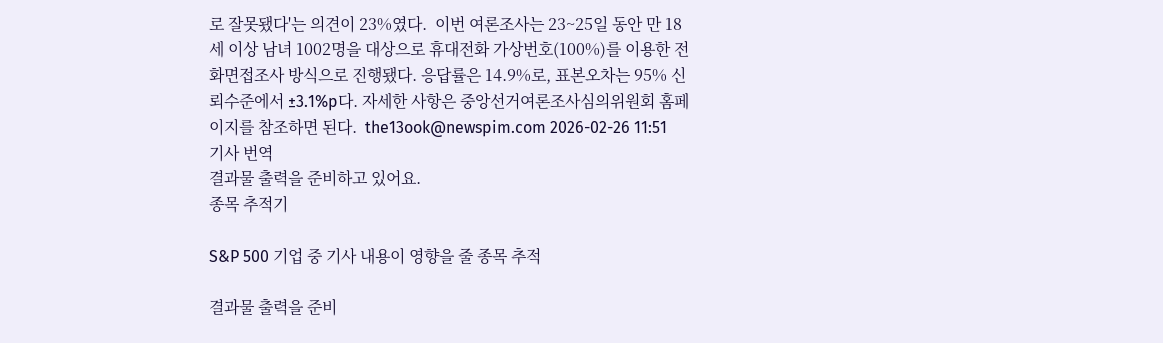로 잘못됐다'는 의견이 23%였다.  이번 여론조사는 23~25일 동안 만 18세 이상 남녀 1002명을 대상으로 휴대전화 가상번호(100%)를 이용한 전화면접조사 방식으로 진행됐다. 응답률은 14.9%로, 표본오차는 95% 신뢰수준에서 ±3.1%p다. 자세한 사항은 중앙선거여론조사심의위원회 홈페이지를 참조하면 된다.  the13ook@newspim.com 2026-02-26 11:51
기사 번역
결과물 출력을 준비하고 있어요.
종목 추적기

S&P 500 기업 중 기사 내용이 영향을 줄 종목 추적

결과물 출력을 준비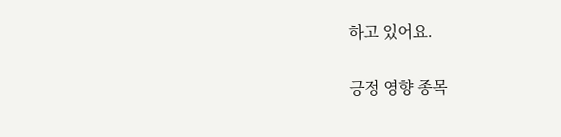하고 있어요.

긍정 영향 종목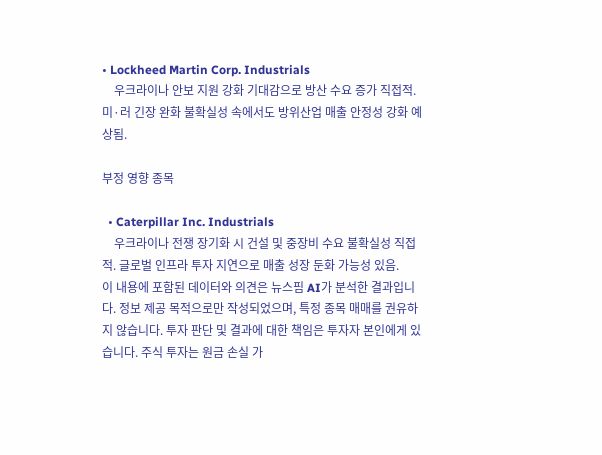• Lockheed Martin Corp. Industrials
    우크라이나 안보 지원 강화 기대감으로 방산 수요 증가 직접적. 미·러 긴장 완화 불확실성 속에서도 방위산업 매출 안정성 강화 예상됨.

부정 영향 종목

  • Caterpillar Inc. Industrials
    우크라이나 전쟁 장기화 시 건설 및 중장비 수요 불확실성 직접적. 글로벌 인프라 투자 지연으로 매출 성장 둔화 가능성 있음.
이 내용에 포함된 데이터와 의견은 뉴스핌 AI가 분석한 결과입니다. 정보 제공 목적으로만 작성되었으며, 특정 종목 매매를 권유하지 않습니다. 투자 판단 및 결과에 대한 책임은 투자자 본인에게 있습니다. 주식 투자는 원금 손실 가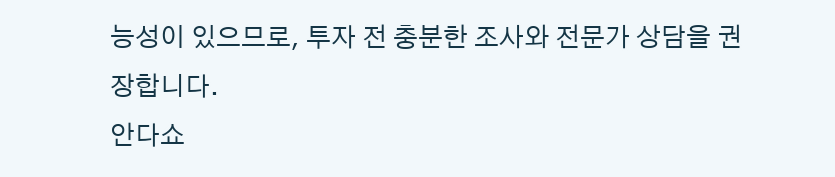능성이 있으므로, 투자 전 충분한 조사와 전문가 상담을 권장합니다.
안다쇼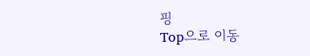핑
Top으로 이동